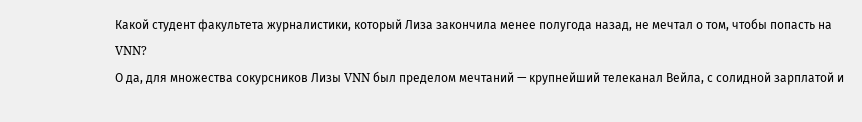Какой студент факультета журналистики, который Лиза закончила менее полугода назад, не мечтал о том, чтобы попасть на VNN?
О да, для множества сокурсников Лизы VNN был пределом мечтаний — крупнейший телеканал Вейла, с солидной зарплатой и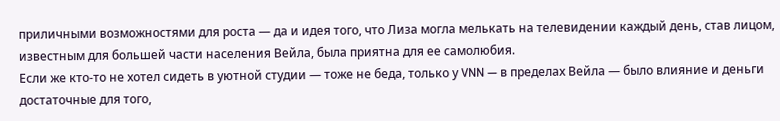приличными возможностями для роста — да и идея того, что Лиза могла мелькать на телевидении каждый день, став лицом, известным для большей части населения Вейла, была приятна для ее самолюбия.
Если же кто-то не хотел сидеть в уютной студии — тоже не беда, только у VNN — в пределах Вейла — было влияние и деньги достаточные для того,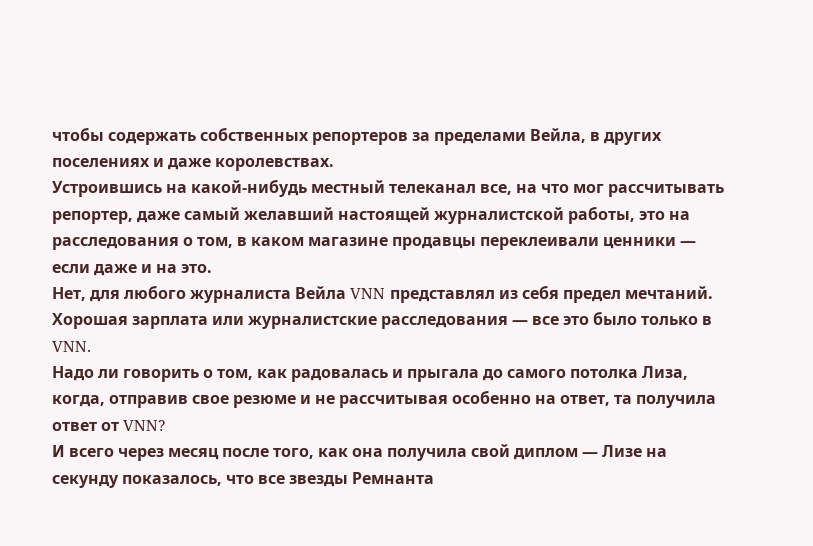чтобы содержать собственных репортеров за пределами Вейла, в других поселениях и даже королевствах.
Устроившись на какой-нибудь местный телеканал все, на что мог рассчитывать репортер, даже самый желавший настоящей журналистской работы, это на расследования о том, в каком магазине продавцы переклеивали ценники — если даже и на это.
Нет, для любого журналиста Вейла VNN представлял из себя предел мечтаний.
Хорошая зарплата или журналистские расследования — все это было только в VNN.
Надо ли говорить о том, как радовалась и прыгала до самого потолка Лиза, когда, отправив свое резюме и не рассчитывая особенно на ответ, та получила ответ от VNN?
И всего через месяц после того, как она получила свой диплом — Лизе на секунду показалось, что все звезды Ремнанта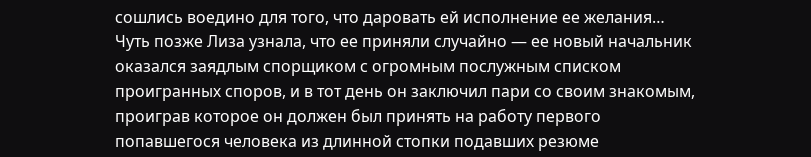сошлись воедино для того, что даровать ей исполнение ее желания…
Чуть позже Лиза узнала, что ее приняли случайно — ее новый начальник оказался заядлым спорщиком с огромным послужным списком проигранных споров, и в тот день он заключил пари со своим знакомым, проиграв которое он должен был принять на работу первого попавшегося человека из длинной стопки подавших резюме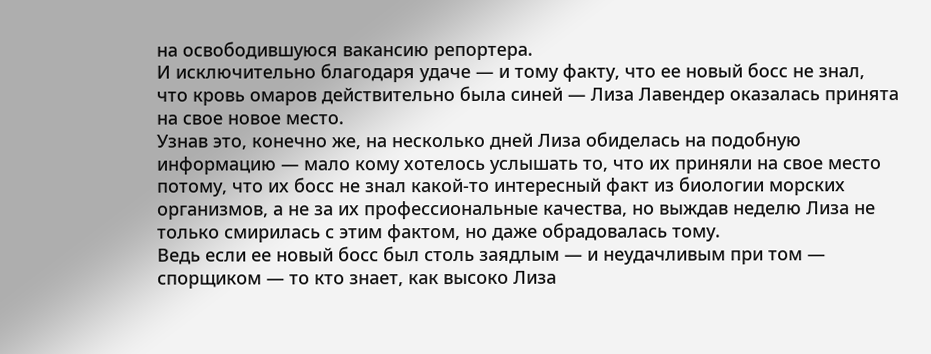на освободившуюся вакансию репортера.
И исключительно благодаря удаче — и тому факту, что ее новый босс не знал, что кровь омаров действительно была синей — Лиза Лавендер оказалась принята на свое новое место.
Узнав это, конечно же, на несколько дней Лиза обиделась на подобную информацию — мало кому хотелось услышать то, что их приняли на свое место потому, что их босс не знал какой-то интересный факт из биологии морских организмов, а не за их профессиональные качества, но выждав неделю Лиза не только смирилась с этим фактом, но даже обрадовалась тому.
Ведь если ее новый босс был столь заядлым — и неудачливым при том — спорщиком — то кто знает, как высоко Лиза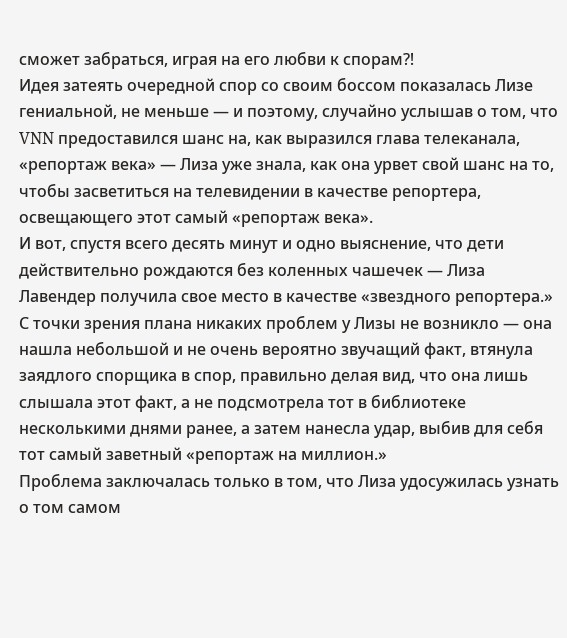сможет забраться, играя на его любви к спорам⁈
Идея затеять очередной спор со своим боссом показалась Лизе гениальной, не меньше — и поэтому, случайно услышав о том, что VNN предоставился шанс на, как выразился глава телеканала, «репортаж века» — Лиза уже знала, как она урвет свой шанс на то, чтобы засветиться на телевидении в качестве репортера, освещающего этот самый «репортаж века».
И вот, спустя всего десять минут и одно выяснение, что дети действительно рождаются без коленных чашечек — Лиза Лавендер получила свое место в качестве «звездного репортера.»
С точки зрения плана никаких проблем у Лизы не возникло — она нашла небольшой и не очень вероятно звучащий факт, втянула заядлого спорщика в спор, правильно делая вид, что она лишь слышала этот факт, а не подсмотрела тот в библиотеке несколькими днями ранее, а затем нанесла удар, выбив для себя тот самый заветный «репортаж на миллион.»
Проблема заключалась только в том, что Лиза удосужилась узнать о том самом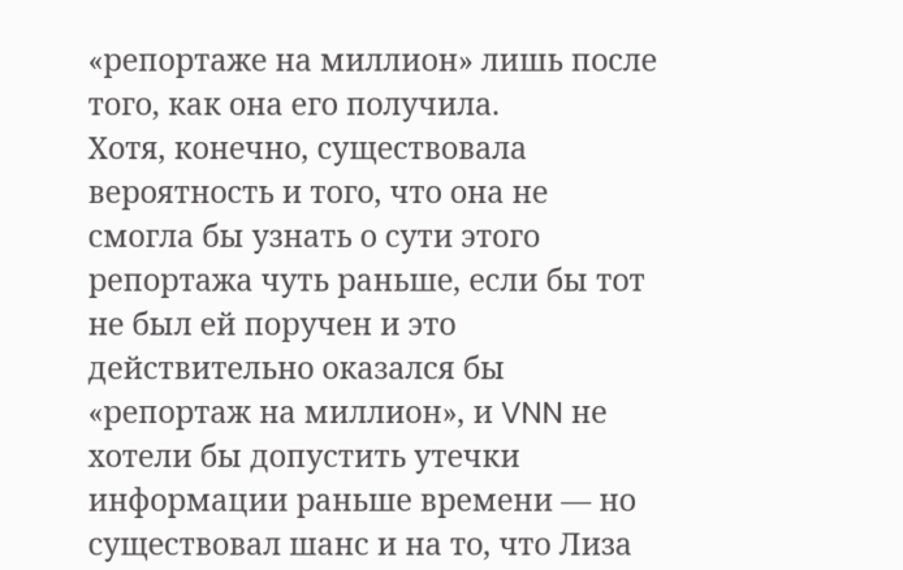«репортаже на миллион» лишь после того, как она его получила.
Хотя, конечно, существовала вероятность и того, что она не смогла бы узнать о сути этого репортажа чуть раньше, если бы тот не был ей поручен и это действительно оказался бы «репортаж на миллион», и VNN не хотели бы допустить утечки информации раньше времени — но существовал шанс и на то, что Лиза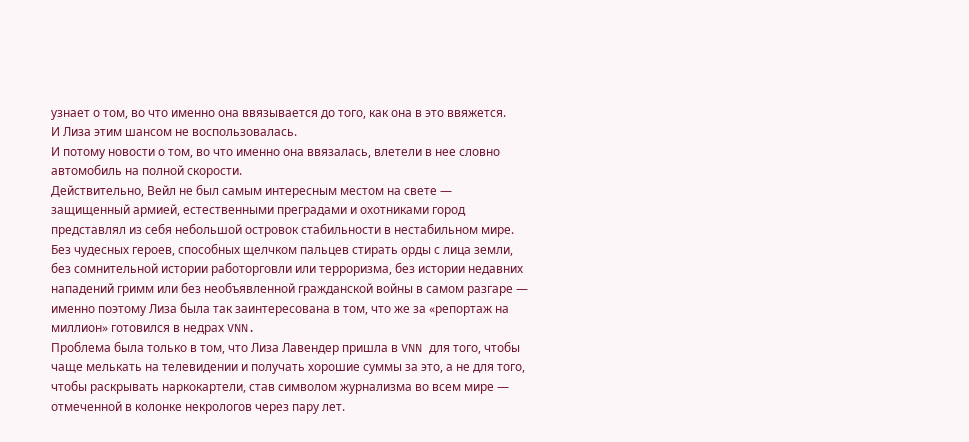узнает о том, во что именно она ввязывается до того, как она в это ввяжется.
И Лиза этим шансом не воспользовалась.
И потому новости о том, во что именно она ввязалась, влетели в нее словно автомобиль на полной скорости.
Действительно, Вейл не был самым интересным местом на свете — защищенный армией, естественными преградами и охотниками город представлял из себя небольшой островок стабильности в нестабильном мире. Без чудесных героев, способных щелчком пальцев стирать орды с лица земли, без сомнительной истории работорговли или терроризма, без истории недавних нападений гримм или без необъявленной гражданской войны в самом разгаре — именно поэтому Лиза была так заинтересована в том, что же за «репортаж на миллион» готовился в недрах VNN.
Проблема была только в том, что Лиза Лавендер пришла в VNN для того, чтобы чаще мелькать на телевидении и получать хорошие суммы за это, а не для того, чтобы раскрывать наркокартели, став символом журнализма во всем мире — отмеченной в колонке некрологов через пару лет.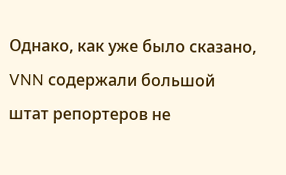Однако, как уже было сказано, VNN содержали большой штат репортеров не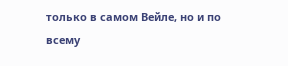только в самом Вейле, но и по всему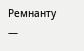Ремнанту —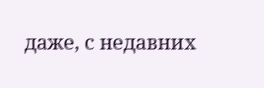даже, с недавних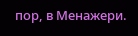пор, в Менажери.